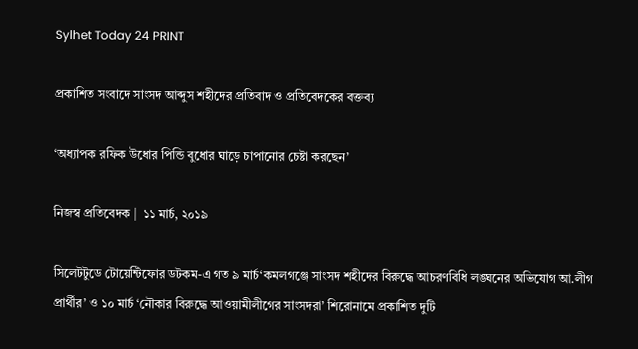Sylhet Today 24 PRINT

প্রকাশিত সংবাদে সাংসদ আব্দুস শহীদের প্রতিবাদ ও প্রতিবেদকের বক্তব্য

‘অধ্যাপক রফিক উধোর পিন্ডি বুধোর ঘাড়ে চাপানোর চেষ্টা করছেন’

নিজস্ব প্রতিবেদক |  ১১ মার্চ, ২০১৯

সিলেটটুডে টোয়েন্টিফোর ডটকম-এ গত ৯ মার্চ‘কমলগঞ্জে সাংসদ শহীদের বিরুদ্ধে আচরণবিধি লঙ্ঘনের অভিযোগ আ.লীগ প্রার্থীর’ ও ১০ মার্চ ‘নৌকার বিরুদ্ধে আওয়ামীলীগের সাংসদরা’ শিরোনামে প্রকাশিত দুটি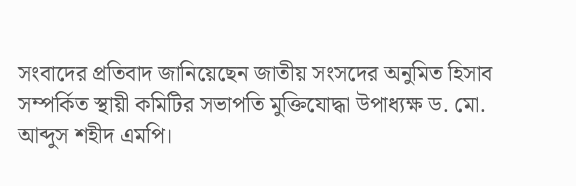সংবাদের প্রতিবাদ জানিয়েছেন জাতীয় সংসদের অনুমিত হিসাব সম্পর্কিত স্থায়ী কমিটির সভাপতি মুক্তিযোদ্ধা উপাধ্যক্ষ ড. মো. আব্দুস শহীদ এমপি।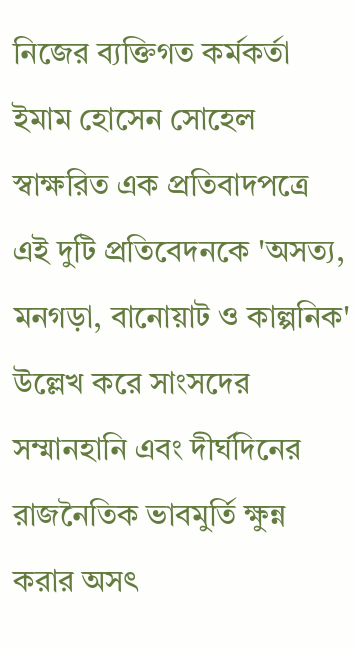নিজের ব্যক্তিগত কর্মকর্তা ইমাম হোসেন সোহেল স্বাক্ষরিত এক প্রতিবাদপত্রে এই দুটি প্রতিবেদনকে 'অসত্য, মনগড়া, বানোয়াট ও কাল্পনিক' উল্লেখ করে সাংসদের সম্মানহানি এবং দীর্ঘদিনের রাজনৈতিক ভাবমুর্তি ক্ষুন্ন করার অসৎ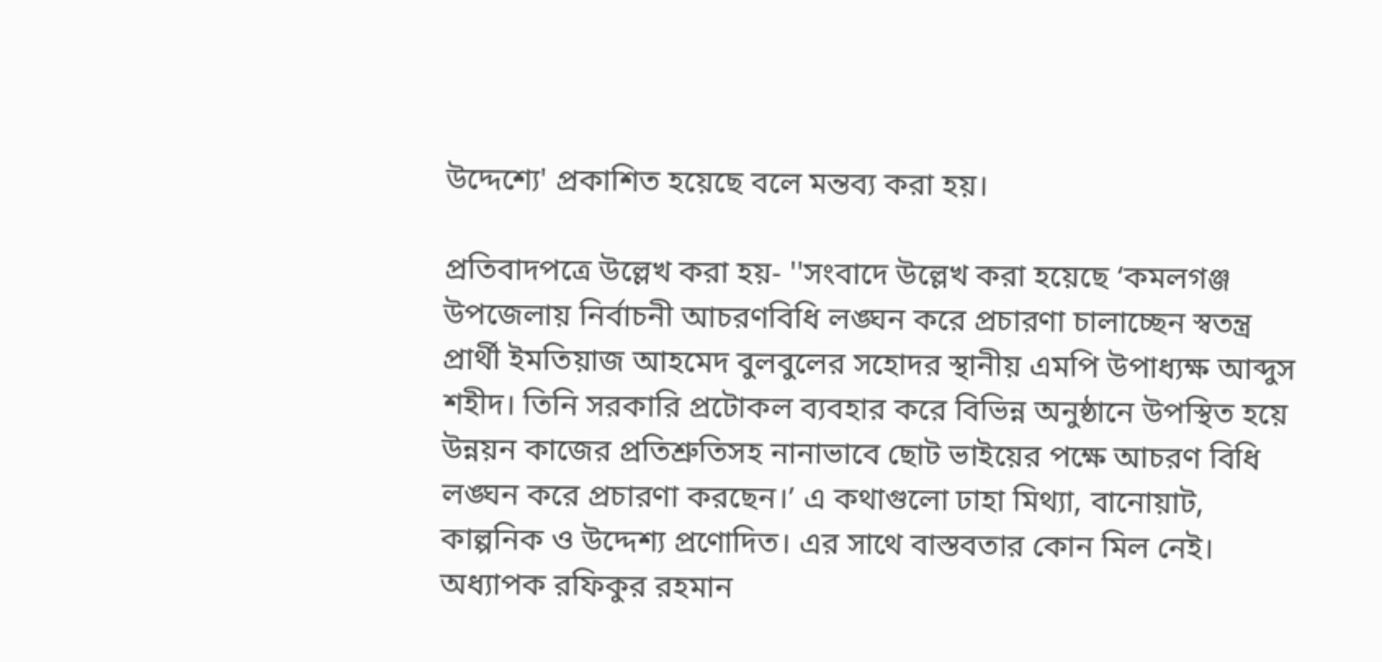উদ্দেশ্যে' প্রকাশিত হয়েছে বলে মন্তব্য করা হয়।

প্রতিবাদপত্রে উল্লেখ করা হয়- ''সংবাদে উল্লেখ করা হয়েছে ‘কমলগঞ্জ উপজেলায় নির্বাচনী আচরণবিধি লঙ্ঘন করে প্রচারণা চালাচ্ছেন স্বতন্ত্র প্রার্থী ইমতিয়াজ আহমেদ বুলবুলের সহোদর স্থানীয় এমপি উপাধ্যক্ষ আব্দুস শহীদ। তিনি সরকারি প্রটোকল ব্যবহার করে বিভিন্ন অনুষ্ঠানে উপস্থিত হয়ে উন্নয়ন কাজের প্রতিশ্রুতিসহ নানাভাবে ছোট ভাইয়ের পক্ষে আচরণ বিধি লঙ্ঘন করে প্রচারণা করছেন।’ এ কথাগুলো ঢাহা মিথ্যা, বানোয়াট, কাল্পনিক ও উদ্দেশ্য প্রণোদিত। এর সাথে বাস্তবতার কোন মিল নেই। অধ্যাপক রফিকুর রহমান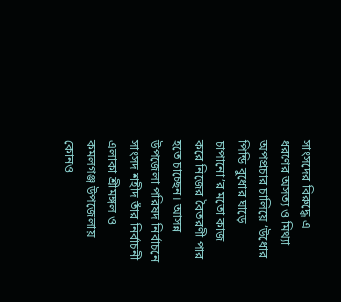সাংসদের বিরুদ্ধে এ ধরণের অসত্য ও মিথ্যা অপপ্রচার চালিয়ে ‘উধোর পিন্ডি বুধোর ঘাড়ে চাপানো’র মতো কাজ করে নিজের বৈতরণী পার হতে চাচ্ছেন। আসন্ন উপজেলা পরিষদ নির্বাচনে সাংসদ শহীদ তাঁর নির্বাচনী এলাকা শ্রীমঙ্গল ও কমলগঞ্জ উপজেলায় কোনও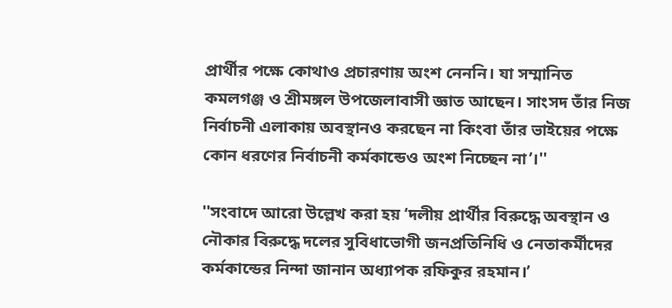প্রার্থীর পক্ষে কোথাও প্রচারণায় অংশ নেননি। যা সম্মানিত কমলগঞ্জ ও শ্রীমঙ্গল উপজেলাবাসী জ্ঞাত আছেন। সাংসদ তাঁর নিজ নির্বাচনী এলাকায় অবস্থানও করছেন না কিংবা তাঁর ভাইয়ের পক্ষে কোন ধরণের নির্বাচনী কর্মকান্ডেও অংশ নিচ্ছেন না’।''

''সংবাদে আরো উল্লেখ করা হয় ‘দলীয় প্রার্থীর বিরুদ্ধে অবস্থান ও নৌকার বিরুদ্ধে দলের সুবিধাভোগী জনপ্রতিনিধি ও নেতাকর্মীদের কর্মকান্ডের নিন্দা জানান অধ্যাপক রফিকুর রহমান।’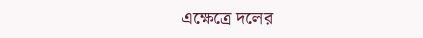এক্ষেত্রে দলের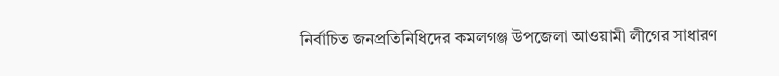নির্বাচিত জনপ্রতিনিধিদের কমলগঞ্জ উপজেলা আওয়ামী লীগের সাধারণ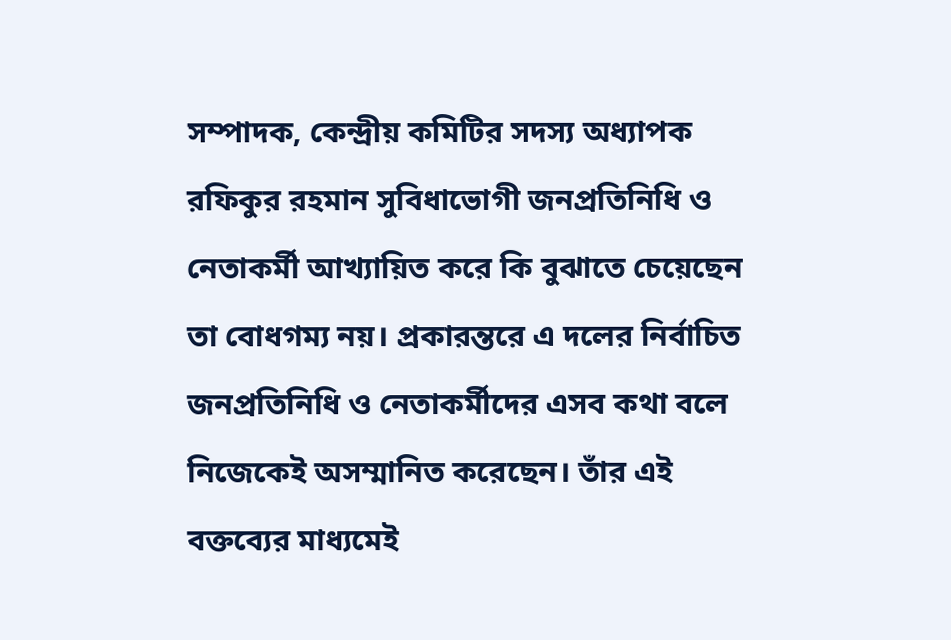সম্পাদক, কেন্দ্রীয় কমিটির সদস্য অধ্যাপক রফিকুর রহমান সুবিধাভোগী জনপ্রতিনিধি ও নেতাকর্মী আখ্যায়িত করে কি বুঝাতে চেয়েছেন তা বোধগম্য নয়। প্রকারন্তরে এ দলের নির্বাচিত জনপ্রতিনিধি ও নেতাকর্মীদের এসব কথা বলে নিজেকেই অসম্মানিত করেছেন। তাঁর এই বক্তব্যের মাধ্যমেই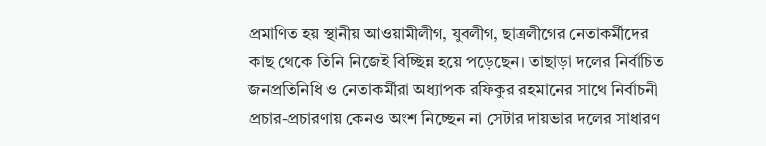প্রমাণিত হয় স্থানীয় আওয়ামীলীগ, যুবলীগ, ছাত্রলীগের নেতাকর্মীদের কাছ থেকে তিনি নিজেই বিচ্ছিন্ন হয়ে পড়েছেন। তাছাড়া দলের নির্বাচিত জনপ্রতিনিধি ও নেতাকর্মীরা অধ্যাপক রফিকুর রহমানের সাথে নির্বাচনী প্রচার-প্রচারণায় কেনও অংশ নিচ্ছেন না সেটার দায়ভার দলের সাধারণ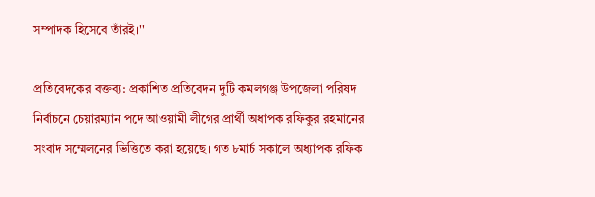সম্পাদক হিসেবে তাঁরই।''

প্রতিবেদকের বক্তব্য: প্রকাশিত প্রতিবেদন দুটি কমলগঞ্জ উপজেলা পরিষদ নির্বাচনে চেয়ারম্যান পদে আওয়ামী লীগের প্রার্থী অধাপক রফিকুর রহমানের সংবাদ সম্মেলনের ভিত্তিতে করা হয়েছে। গত ৮মার্চ সকালে অধ্যাপক রফিক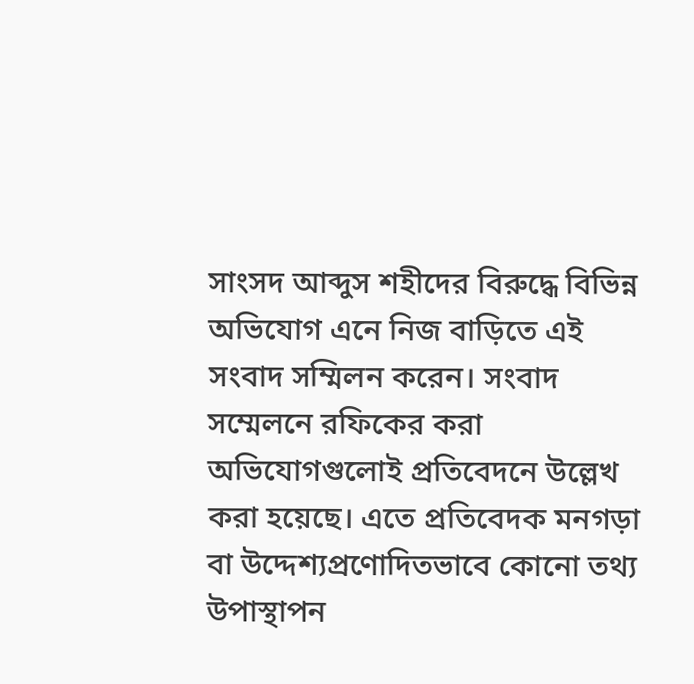সাংসদ আব্দুস শহীদের বিরুদ্ধে বিভিন্ন অভিযোগ এনে নিজ বাড়িতে এই সংবাদ সম্মিলন করেন। সংবাদ সম্মেলনে রফিকের করা অভিযোগগুলোই প্রতিবেদনে উল্লেখ করা হয়েছে। এতে প্রতিবেদক মনগড়া বা উদ্দেশ্যপ্রণোদিতভাবে কোনো তথ্য উপাস্থাপন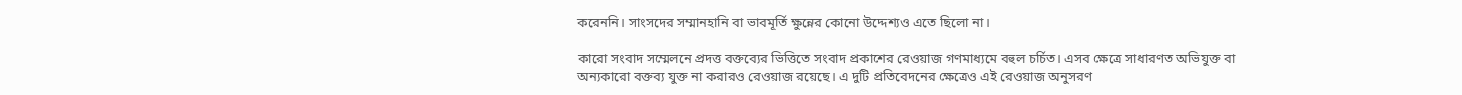করেননি। সাংসদের সম্মানহানি বা ভাবমূর্তি ক্ষুন্নের কোনো উদ্দেশ্যও এতে ছিলো না।

কারো সংবাদ সম্মেলনে প্রদত্ত বক্তব্যের ভিত্তিতে সংবাদ প্রকাশের রেওয়াজ গণমাধ্যমে বহুল চর্চিত। এসব ক্ষেত্রে সাধারণত অভিযুক্ত বা অন্যকারো বক্তব্য যুক্ত না করারও রেওয়াজ রয়েছে। এ দুটি প্রতিবেদনের ক্ষেত্রেও এই রেওয়াজ অনুসরণ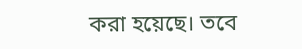করা হয়েছে। তবে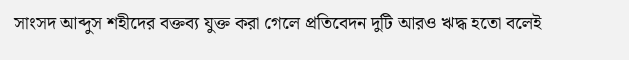সাংসদ আব্দুস শহীদের বক্তব্য যুক্ত করা গেলে প্রতিবেদন দুটি আরও ঋদ্ধ হতো বলেই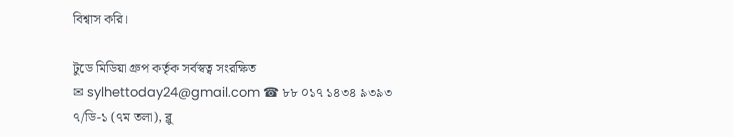বিশ্বাস করি।

টুডে মিডিয়া গ্রুপ কর্তৃক সর্বস্বত্ব সংরক্ষিত
✉ sylhettoday24@gmail.com ☎ ৮৮ ০১৭ ১৪৩৪ ৯৩৯৩
৭/ডি-১ (৭ম তলা), ব্লু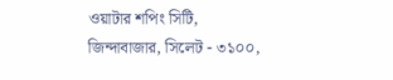ওয়াটার শপিং সিটি,
জিন্দাবাজার, সিলেট - ৩১০০,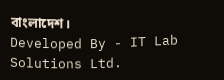বাংলাদেশ।
Developed By - IT Lab Solutions Ltd.